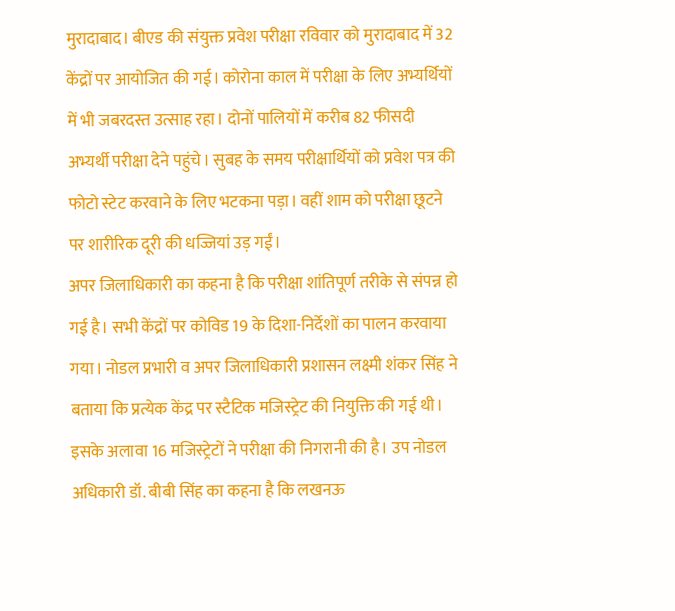मुरादाबाद। बीएड की संयुक्त प्रवेश परीक्षा रविवार को मुरादाबाद में 32 केंद्रों पर आयोजित की गई। कोरोना काल में परीक्षा के लिए अभ्यर्थियों में भी जबरदस्त उत्साह रहा। दोनों पालियों में करीब 82 फीसदी अभ्यर्थी परीक्षा देने पहुंचे। सुबह के समय परीक्षार्थियों को प्रवेश पत्र की फोटो स्टेट करवाने के लिए भटकना पड़ा। वहीं शाम को परीक्षा छूटने पर शारीरिक दूरी की धज्जियां उड़ गईं।
अपर जिलाधिकारी का कहना है कि परीक्षा शांतिपूर्ण तरीके से संपन्न हो गई है। सभी केंद्रों पर कोविड 19 के दिशा-निर्देशों का पालन करवाया गया। नोडल प्रभारी व अपर जिलाधिकारी प्रशासन लक्ष्मी शंकर सिंह ने बताया कि प्रत्येक केंद्र पर स्टैटिक मजिस्ट्रेट की नियुक्ति की गई थी। इसके अलावा 16 मजिस्ट्रेटों ने परीक्षा की निगरानी की है। उप नोडल अधिकारी डॉ. बीबी सिंह का कहना है कि लखनऊ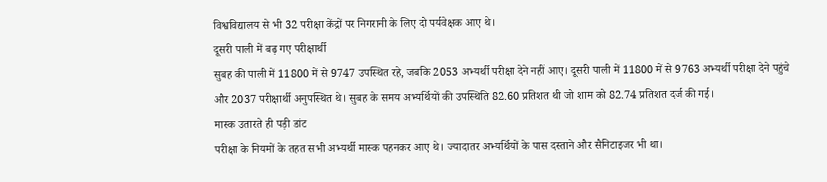विश्वविद्यालय से भी 32 परीक्षा केंद्रों पर निगरानी के लिए दो पर्यवेक्षक आए थे।
दूसरी पाली में बढ़ गए परीक्षार्थी
सुबह की पाली में 11800 में से 9747 उपस्थित रहे, जबकि 2053 अभ्यर्थी परीक्षा देने नहीं आए। दूसरी पाली में 11800 में से 9763 अभ्यर्थी परीक्षा देने पहुंचे और 2037 परीक्षार्थी अनुपस्थित थे। सुबह के समय अभ्यर्थियों की उपस्थिति 82.60 प्रतिशत थी जो शाम को 82.74 प्रतिशत दर्ज की गई।
मास्क उतारते ही पड़ी डांट
परीक्षा के नियमों के तहत सभी अभ्यर्थी मास्क पहनकर आए थे। ज्यादातर अभ्यर्थियों के पास दस्ताने और सैनिटाइजर भी था।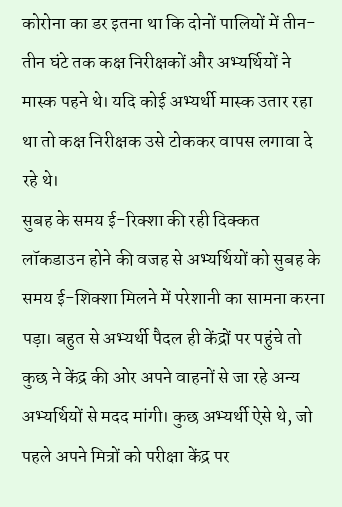कोरोना का डर इतना था कि दोनों पालियों में तीन-तीन घंटे तक कक्ष निरीक्षकों और अभ्यर्थियों ने मास्क पहने थे। यदि कोई अभ्यर्थी मास्क उतार रहा था तो कक्ष निरीक्षक उसे टोककर वापस लगावा दे रहे थे।
सुबह के समय ई-रिक्शा की रही दिक्कत
लॉकडाउन होने की वजह से अभ्यर्थियों को सुबह के समय ई-शिक्शा मिलने में परेशानी का सामना करना पड़ा। बहुत से अभ्यर्थी पैदल ही केंद्रों पर पहुंचे तो कुछ ने केंद्र की ओर अपने वाहनों से जा रहे अन्य अभ्यर्थियों से मदद मांगी। कुछ अभ्यर्थी ऐसे थे, जो पहले अपने मित्रों को परीक्षा केंद्र पर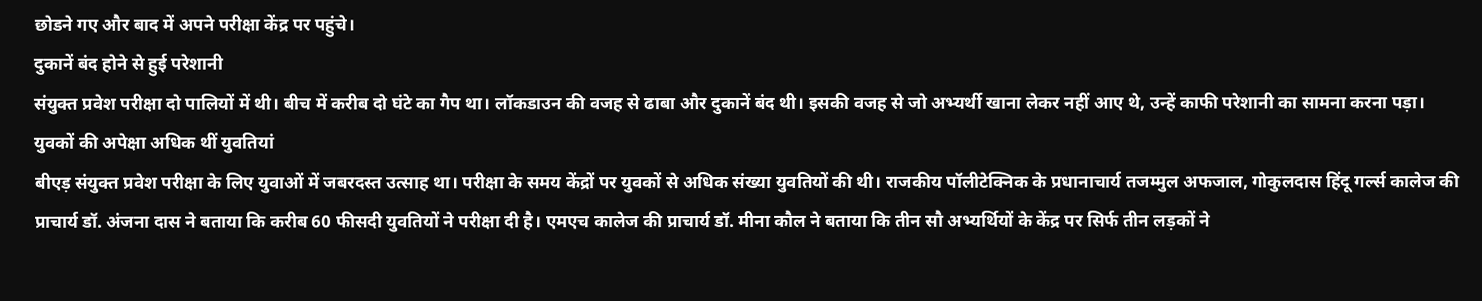छोडने गए और बाद में अपने परीक्षा केंद्र पर पहुंचे।
दुकानें बंद होने से हुई परेशानी
संयुक्त प्रवेश परीक्षा दो पालियों में थी। बीच में करीब दो घंटे का गैप था। लॉकडाउन की वजह से ढाबा और दुकानें बंद थी। इसकी वजह से जो अभ्यर्थी खाना लेकर नहीं आए थे, उन्हें काफी परेशानी का सामना करना पड़ा।
युवकों की अपेक्षा अधिक थीं युवतियां
बीएड़ संयुक्त प्रवेश परीक्षा के लिए युवाओं में जबरदस्त उत्साह था। परीक्षा के समय केंद्रों पर युवकों से अधिक संख्या युवतियों की थी। राजकीय पॉलीटेक्निक के प्रधानाचार्य तजम्मुल अफजाल, गोकुलदास हिंदू गर्ल्स कालेज की प्राचार्य डॉ. अंजना दास ने बताया कि करीब 60 फीसदी युवतियों ने परीक्षा दी है। एमएच कालेज की प्राचार्य डॉ. मीना कौल ने बताया कि तीन सौ अभ्यर्थियों के केंद्र पर सिर्फ तीन लड़कों ने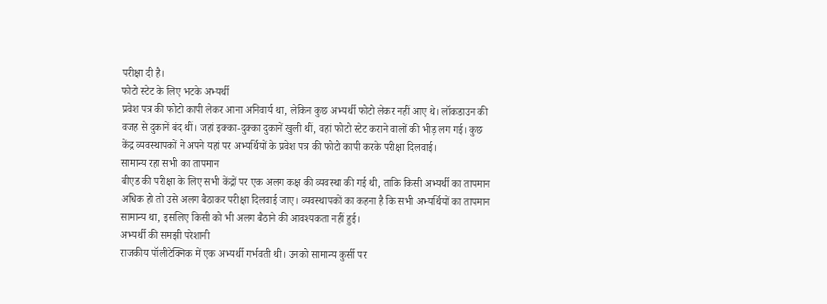परीक्षा दी है।
फोटो स्टेट के लिए भटके अभ्यर्थी
प्रवेश पत्र की फोटो कापी लेकर आना अनिवार्य था, लेकिन कुछ अभ्यर्थी फोटो लेकर नहीं आए थे। लॉकडाउन की वजह से दुकानें बंद थीं। जहां इक्का-दुक्का दुकानें खुली थीं, वहां फोटो स्टेट कराने वालों की भीड़ लग गई। कुछ केंद्र व्यवस्थापकों ने अपने यहां पर अभ्यर्थियों के प्रवेश पत्र की फोटो कापी करके परीक्षा दिलवाई।
सामान्य रहा सभी का तापमान
बीएड की परीक्षा के लिए सभी केंद्रों पर एक अलग कक्ष की व्यवस्था की गई थी, ताकि किसी अभ्यर्थी का तापमान अधिक हो तो उसे अलग बैठाकर परीक्षा दिलवाई जाए। व्यवस्थापकों का कहना है कि सभी अभ्यर्थियों का तापमान सामान्य था, इसलिए किसी को भी अलग बैठाने की आवश्यकता नहीं हुई।
अभ्यर्थी की समझी परेशानी
राजकीय पॉलीटेक्निक में एक अभ्यर्थी गर्भवती थी। उनको सामान्य कुर्सी पर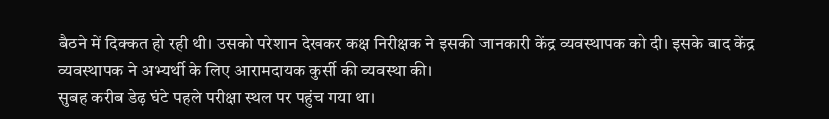बैठने में दिक्कत हो रही थी। उसको परेशान देखकर कक्ष निरीक्षक ने इसकी जानकारी केंद्र व्यवस्थापक को दी। इसके बाद केंद्र व्यवस्थापक ने अभ्यर्थी के लिए आरामदायक कुर्सी की व्यवस्था की।
सुबह करीब डेढ़ घंटे पहले परीक्षा स्थल पर पहुंच गया था।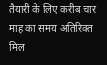तैयारी के लिए करीब चार माह का समय अतिरिक्त मिल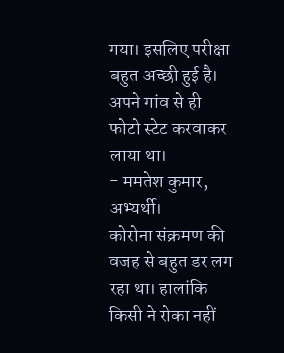गया। इसलिए परीक्षा बहुत अच्छी हुई है। अपने गांव से ही फोटो स्टेट करवाकर लाया था।
- ममतेश कुमार, अभ्यर्थी।
कोरोना संक्रमण की वजह से बहुत डर लग रहा था। हालांकि किसी ने रोका नहीं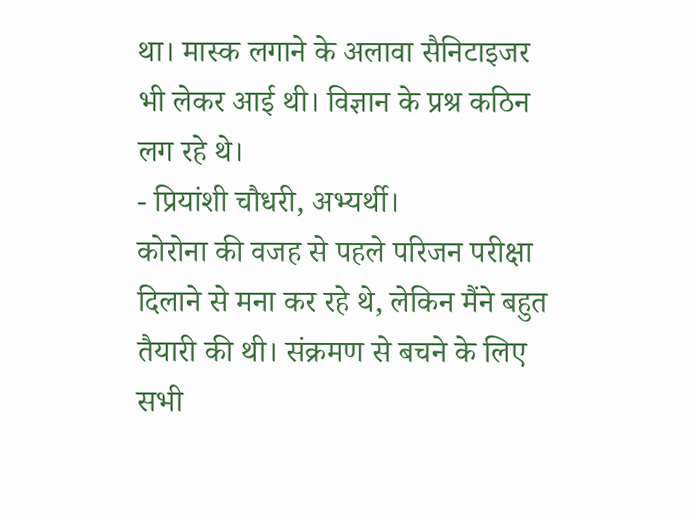था। मास्क लगाने के अलावा सैनिटाइजर भी लेकर आई थी। विज्ञान के प्रश्र कठिन लग रहे थे।
- प्रियांशी चौधरी, अभ्यर्थी।
कोरोना की वजह से पहले परिजन परीक्षा दिलाने से मना कर रहे थे, लेकिन मैंने बहुत तैयारी की थी। संक्रमण से बचने के लिए सभी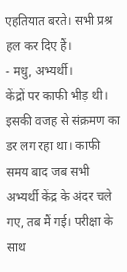एहतियात बरते। सभी प्रश्र हल कर दिए हैं।
- मधु, अभ्यर्थी।
केंद्रों पर काफी भीड़ थी। इसकी वजह से संक्रमण का डर लग रहा था। काफी समय बाद जब सभी अभ्यर्थी केंद्र के अंदर चले गए, तब मैं गई। परीक्षा के साथ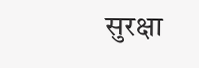सुरक्षा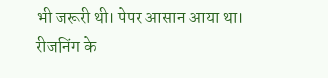भी जरूरी थी। पेपर आसान आया था। रीजनिंग के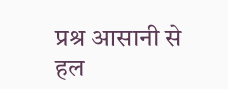प्रश्र आसानी से हल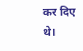कर दिए थे।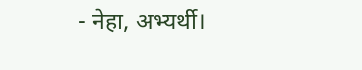- नेहा, अभ्यर्थी।